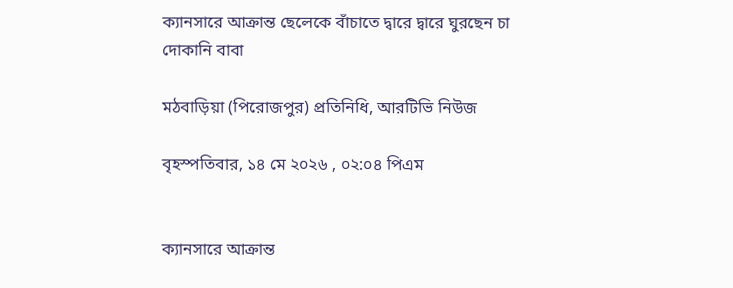ক্যানসারে আক্রান্ত ছেলেকে বাঁচাতে দ্বারে দ্বারে ঘুরছেন চা দোকানি বাবা

মঠবাড়িয়া (পিরোজপুর) প্রতিনিধি, আরটিভি নিউজ

বৃহস্পতিবার, ১৪ মে ২০২৬ , ০২:০৪ পিএম


ক্যানসারে আক্রান্ত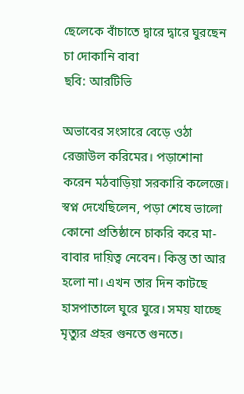ছেলেকে বাঁচাতে দ্বারে দ্বারে ঘুরছেন চা দোকানি বাবা
ছবি: আরটিভি

অভাবের সংসারে বেড়ে ওঠা রেজাউল করিমের। পড়াশোনা করেন মঠবাড়িয়া সরকারি কলেজে। স্বপ্ন দেখেছিলেন, পড়া শেষে ভালো কোনো প্রতিষ্ঠানে চাকরি করে মা-বাবার দায়িত্ব নেবেন। কিন্তু তা আর হলো না। এখন তার দিন কাটছে হাসপাতালে ঘুরে ঘুরে। সময় যাচ্ছে মৃত্যুর প্রহর গুনতে গুনতে।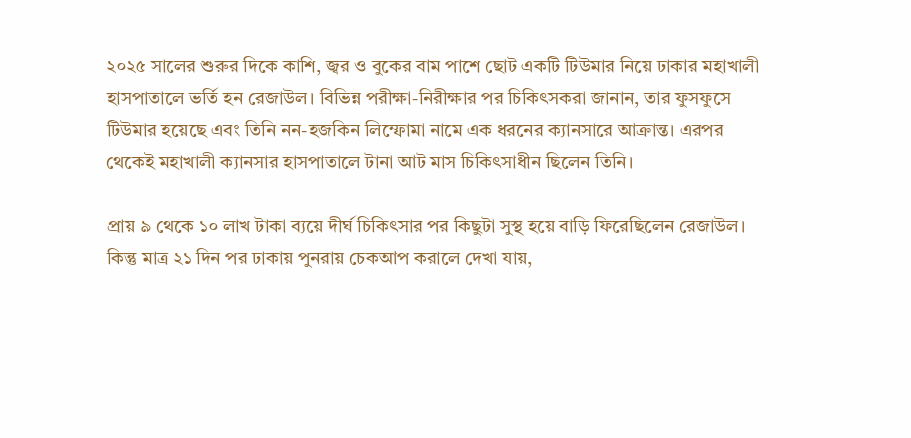২০২৫ সালের শুরুর দিকে কাশি, জ্বর ও বুকের বাম পাশে ছোট একটি টিউমার নিয়ে ঢাকার মহাখালী হাসপাতালে ভর্তি হন রেজাউল। বিভিন্ন পরীক্ষা-নিরীক্ষার পর চিকিৎসকরা জানান, তার ফুসফুসে টিউমার হয়েছে এবং তিনি নন-হজকিন লিম্ফোমা নামে এক ধরনের ক্যানসারে আক্রান্ত। এরপর থেকেই মহাখালী ক্যানসার হাসপাতালে টানা আট মাস চিকিৎসাধীন ছিলেন তিনি।

প্রায় ৯ থেকে ১০ লাখ টাকা ব্যয়ে দীর্ঘ চিকিৎসার পর কিছুটা সুস্থ হয়ে বাড়ি ফিরেছিলেন রেজাউল। কিন্তু মাত্র ২১ দিন পর ঢাকায় পুনরায় চেকআপ করালে দেখা যায়,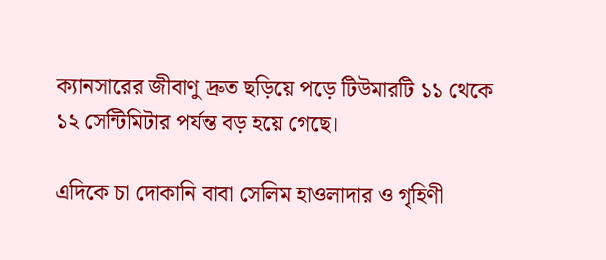ক্যানসারের জীবাণু দ্রুত ছড়িয়ে পড়ে টিউমারটি ১১ থেকে ১২ সেন্টিমিটার পর্যন্ত বড় হয়ে গেছে।

এদিকে চা দোকানি বাবা সেলিম হাওলাদার ও গৃহিণী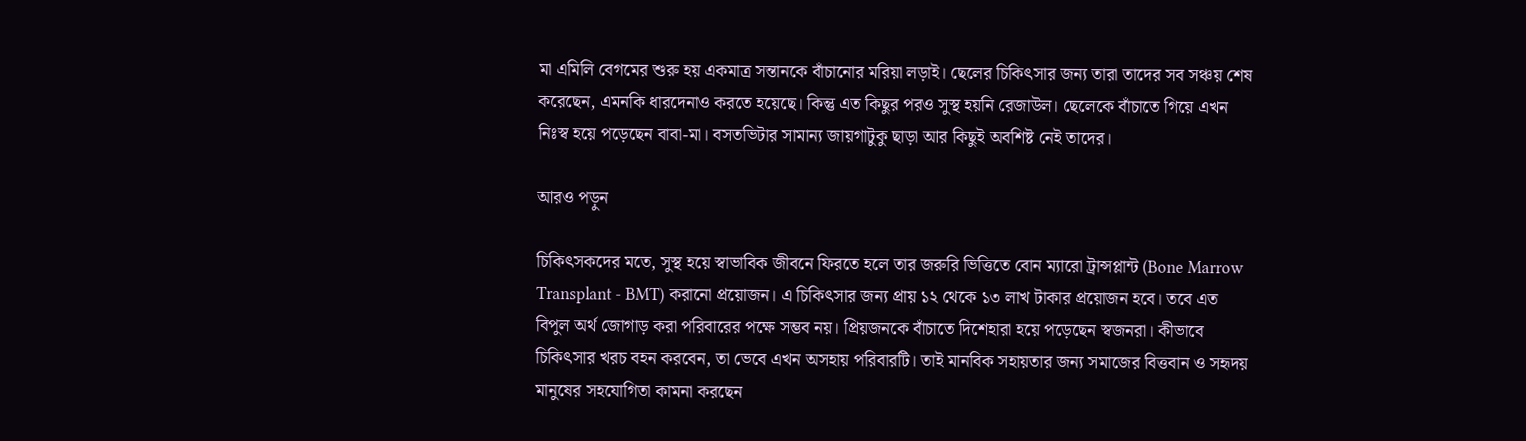মা এমিলি বেগমের শুরু হয় একমাত্র সন্তানকে বাঁচানোর মরিয়া লড়াই। ছেলের চিকিৎসার জন্য তারা তাদের সব সঞ্চয় শেষ করেছেন, এমনকি ধারদেনাও করতে হয়েছে। কিন্তু এত কিছুর পরও সুস্থ হয়নি রেজাউল। ছেলেকে বাঁচাতে গিয়ে এখন নিঃস্ব হয়ে পড়েছেন বাবা-মা। বসতভিটার সামান্য জায়গাটুকু ছাড়া আর কিছুই অবশিষ্ট নেই তাদের।

আরও পড়ুন

চিকিৎসকদের মতে, সুস্থ হয়ে স্বাভাবিক জীবনে ফিরতে হলে তার জরুরি ভিত্তিতে বোন ম্যারো ট্রান্সপ্লান্ট (Bone Marrow Transplant - BMT) করানো প্রয়োজন। এ চিকিৎসার জন্য প্রায় ১২ থেকে ১৩ লাখ টাকার প্রয়োজন হবে। তবে এত বিপুল অর্থ জোগাড় করা পরিবারের পক্ষে সম্ভব নয়। প্রিয়জনকে বাঁচাতে দিশেহারা হয়ে পড়েছেন স্বজনরা। কীভাবে চিকিৎসার খরচ বহন করবেন, তা ভেবে এখন অসহায় পরিবারটি। তাই মানবিক সহায়তার জন্য সমাজের বিত্তবান ও সহৃদয় মানুষের সহযোগিতা কামনা করছেন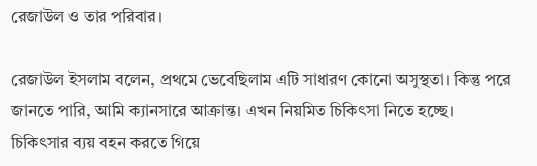রেজাউল ও তার পরিবার।

রেজাউল ইসলাম বলেন, প্রথমে ভেবেছিলাম এটি সাধারণ কোনো অসুস্থতা। কিন্তু পরে জানতে পারি, আমি ক্যানসারে আক্রান্ত। এখন নিয়মিত চিকিৎসা নিতে হচ্ছে। চিকিৎসার ব্যয় বহন করতে গিয়ে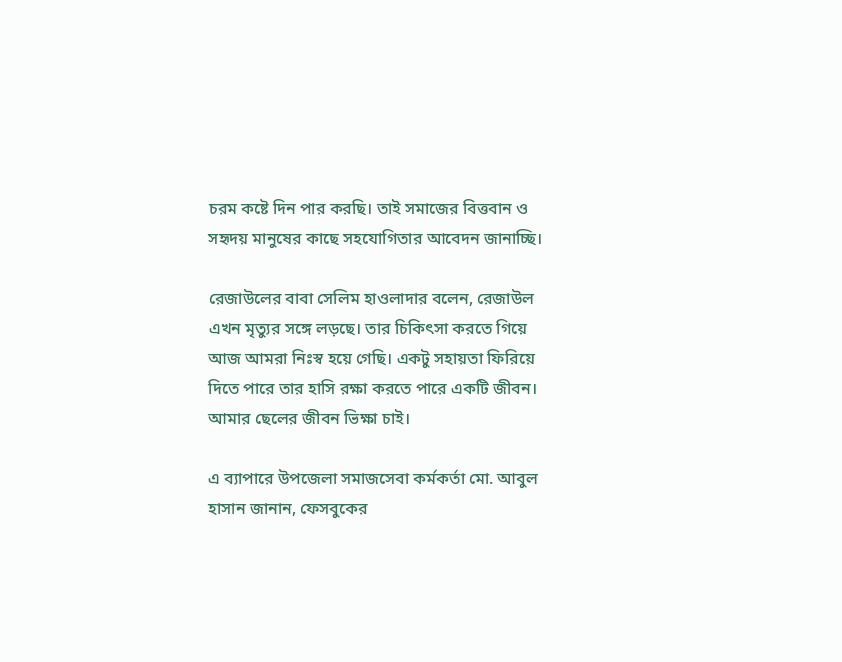চরম কষ্টে দিন পার করছি। তাই সমাজের বিত্তবান ও সহৃদয় মানুষের কাছে সহযোগিতার আবেদন জানাচ্ছি।

রেজাউলের বাবা সেলিম হাওলাদার বলেন, রেজাউল এখন মৃত্যুর সঙ্গে লড়ছে। তার চিকিৎসা করতে গিয়ে আজ আমরা নিঃস্ব হয়ে গেছি। একটু সহায়তা ফিরিয়ে দিতে পারে তার হাসি রক্ষা করতে পারে একটি জীবন। আমার ছেলের জীবন ভিক্ষা চাই।

এ ব্যাপারে উপজেলা সমাজসেবা কর্মকর্তা মো. আবুল হাসান জানান, ফেসবুকের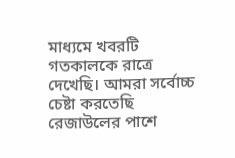মাধ্যমে খবরটি গতকালকে রাত্রে দেখেছি। আমরা সর্বোচ্চ চেষ্টা করতেছি রেজাউলের পাশে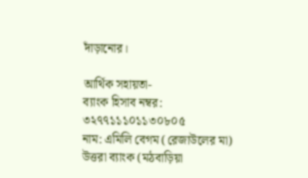দাঁড়ানোর।

আর্থিক সহায়তা-
ব্যাংক হিসাব নম্বর: ৩২৭৭১১১০১১৩০৮০৫
নাম: এমিলি বেগম (রেজাউলের মা)
উত্তরা ব্যাংক (মঠবাড়িয়া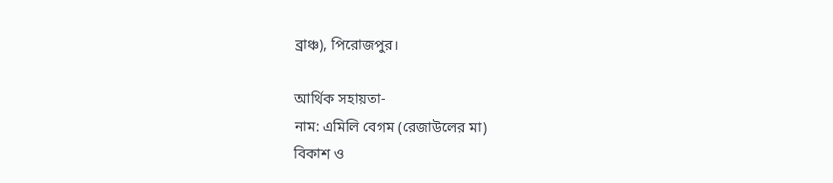ব্রাঞ্চ), পিরোজপুর।

আর্থিক সহায়তা-
নাম: এমিলি বেগম (রেজাউলের মা)
বিকাশ ও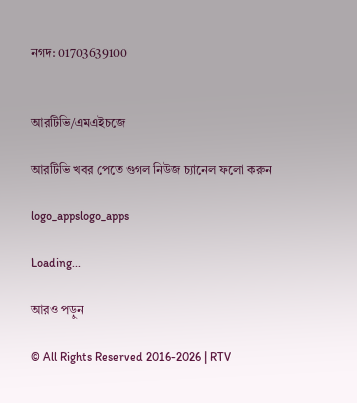নগদ: 01703639100


আরটিভি/এমএইচজে

আরটিভি খবর পেতে গুগল নিউজ চ্যানেল ফলো করুন

logo_appslogo_apps

Loading...

আরও পড়ুন

© All Rights Reserved 2016-2026 | RTV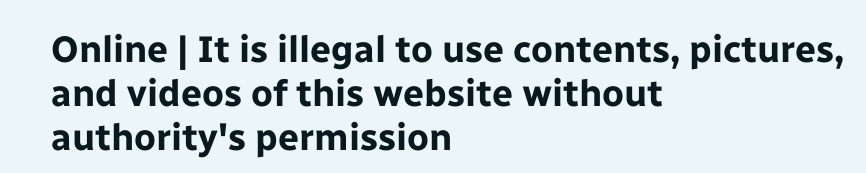Online | It is illegal to use contents, pictures, and videos of this website without authority's permission